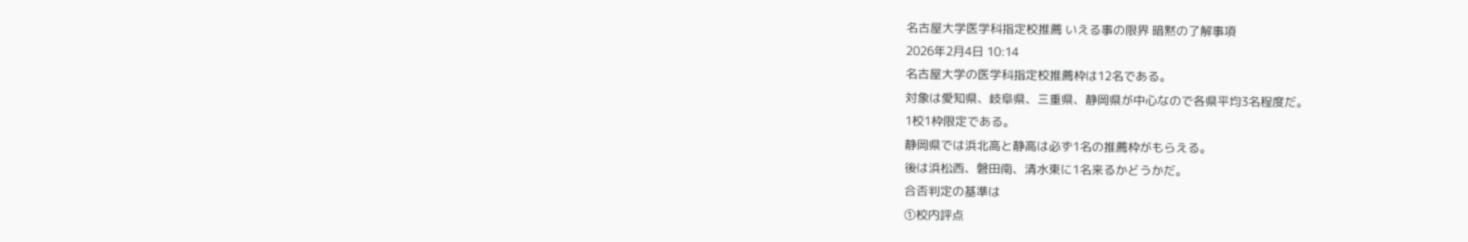名古屋大学医学科指定校推薦 いえる事の限界 暗黙の了解事項
2026年2月4日 10:14
名古屋大学の医学科指定校推薦枠は12名である。
対象は愛知県、岐阜県、三重県、静岡県が中心なので各県平均3名程度だ。
1校1枠限定である。
静岡県では浜北高と静高は必ず1名の推薦枠がもらえる。
後は浜松西、磐田南、清水東に1名来るかどうかだ。
合否判定の基準は
①校内評点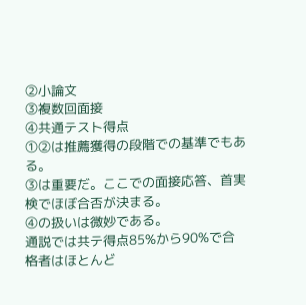②小論文
③複数回面接
④共通テスト得点
①②は推薦獲得の段階での基準でもある。
③は重要だ。ここでの面接応答、首実検でほぼ合否が決まる。
④の扱いは微妙である。
通説では共テ得点85%から90%で合格者はほとんど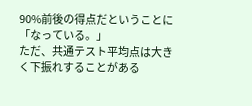90%前後の得点だということに「なっている。」
ただ、共通テスト平均点は大きく下振れすることがある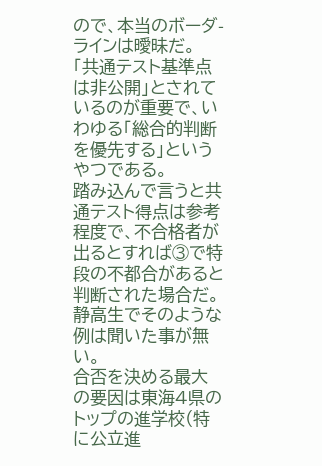ので、本当のボーダ-ラインは曖昧だ。
「共通テスト基準点は非公開」とされているのが重要で、いわゆる「総合的判断を優先する」というやつである。
踏み込んで言うと共通テスト得点は参考程度で、不合格者が出るとすれば③で特段の不都合があると判断された場合だ。
静高生でそのような例は聞いた事が無い。
合否を決める最大の要因は東海4県のトップの進学校(特に公立進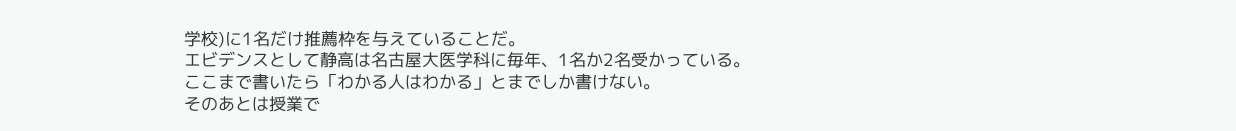学校)に1名だけ推薦枠を与えていることだ。
エビデンスとして静高は名古屋大医学科に毎年、1名か2名受かっている。
ここまで書いたら「わかる人はわかる」とまでしか書けない。
そのあとは授業で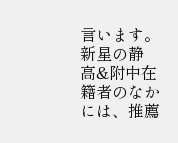言います。
新星の静高&附中在籍者のなかには、推薦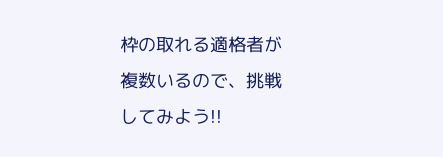枠の取れる適格者が複数いるので、挑戦してみよう!!